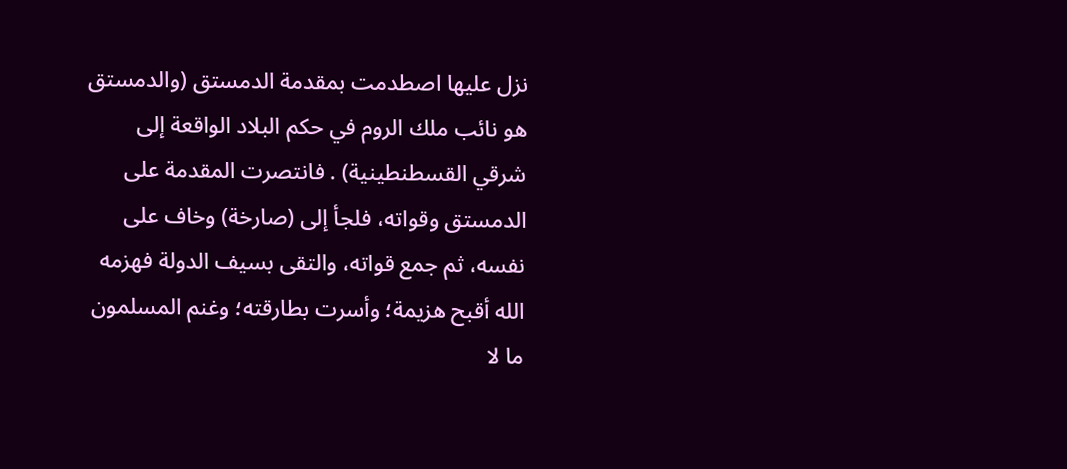نزل عليها اصطدمت بمقدمة الدمستق (والدمستق هو نائب ملك الروم في حكم البلاد الواقعة إلى شرقي القسطنطينية) . فانتصرت المقدمة على الدمستق وقواته، فلجأ إلى (صارخة) وخاف على نفسه، ثم جمع قواته، والتقى بسيف الدولة فهزمه الله أقبح هزيمة؛ وأسرت بطارقته؛ وغنم المسلمون ما لا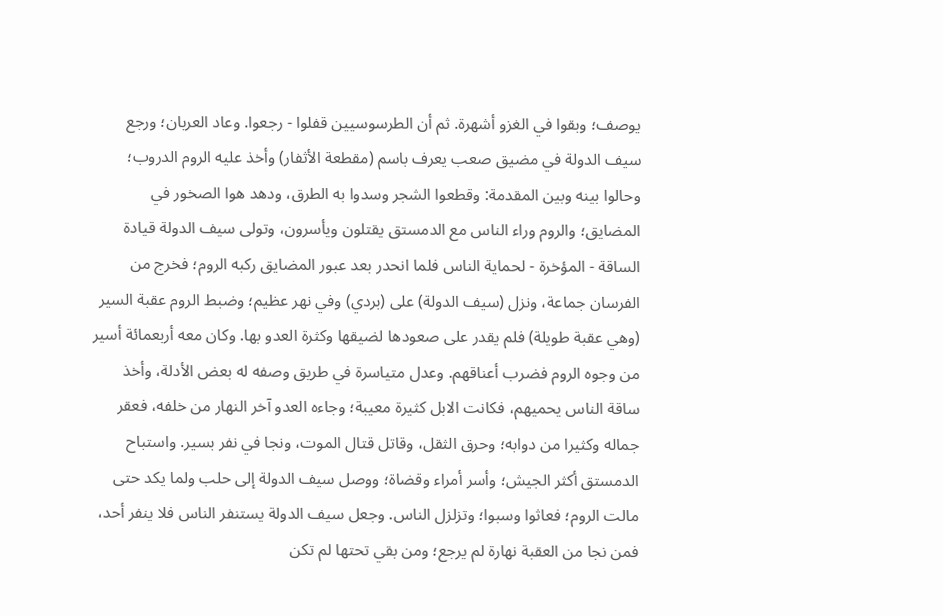يوصف؛ وبقوا في الغزو أشهرة. ثم أن الطرسوسيين قفلوا - رجعوا. وعاد العربان؛ ورجع سيف الدولة في مضيق صعب يعرف باسم (مقطعة الأثفار) وأخذ عليه الروم الدروب؛ وحالوا بينه وبين المقدمة: وقطعوا الشجر وسدوا به الطرق، ودهد هوا الصخور في المضايق؛ والروم وراء الناس مع الدمستق يقتلون ويأسرون، وتولى سيف الدولة قيادة الساقة - المؤخرة - لحماية الناس فلما انحدر بعد عبور المضايق ركبه الروم؛ فخرج من الفرسان جماعة، ونزل (سيف الدولة) على (بردي) وفي نهر عظيم؛ وضبط الروم عقبة السير (وهي عقبة طويلة) فلم يقدر على صعودها لضيقها وكثرة العدو بها. وكان معه أربعمائة أسير من وجوه الروم فضرب أعناقهم. وعدل متياسرة في طريق وصفه له بعض الأدلة، وأخذ ساقة الناس يحميهم، فكانت الابل كثيرة معيبة؛ وجاءه العدو آخر النهار من خلفه، فعقر جماله وكثيرا من دوابه؛ وحرق الثقل، وقاتل قتال الموت، ونجا في نفر بسير. واستباح الدمستق أكثر الجيش؛ وأسر أمراء وقضاة؛ ووصل سيف الدولة إلى حلب ولما يکد حتى مالت الروم؛ فعاثوا وسبوا؛ وتزلزل الناس. وجعل سيف الدولة يستنفر الناس فلا ينفر أحد، فمن نجا من العقبة نهارة لم يرجع؛ ومن بقي تحتها لم تكن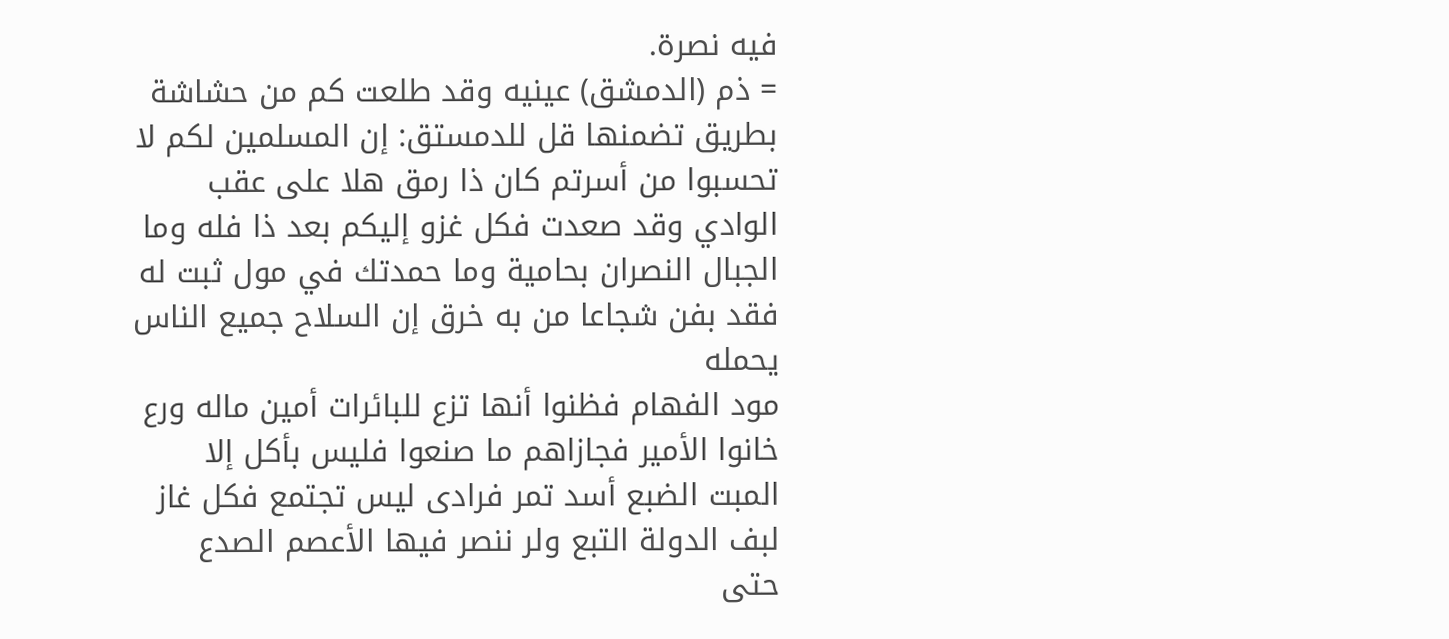فيه نصرة.
= ذم (الدمشق) عينيه وقد طلعت كم من حشاشة بطريق تضمنها قل للدمستق: إن المسلمين لكم لا تحسبوا من أسرتم كان ذا رمق هلا على عقب الوادي وقد صعدت فكل غزو إليكم بعد ذا فله وما الجبال النصران بحامية وما حمدتك في مول ثبت له فقد بفن شجاعا من به خرق إن السلاح جميع الناس يحمله
مود الفهام فظنوا أنها تزع للبائرات أمين ماله ورع خانوا الأمير فجازاهم ما صنعوا فليس بأكل إلا المبت الضبع أسد تمر فرادى ليس تجتمع فكل غاز لبف الدولة التبع ولر ننصر فيها الأعصم الصدع حتى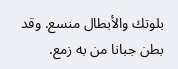بلوتك والأبطال منسع. وقد بطن جبانا من به زمع.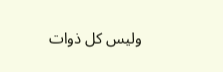وليس كل ذوات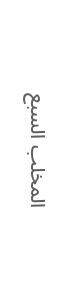المخلب السبع